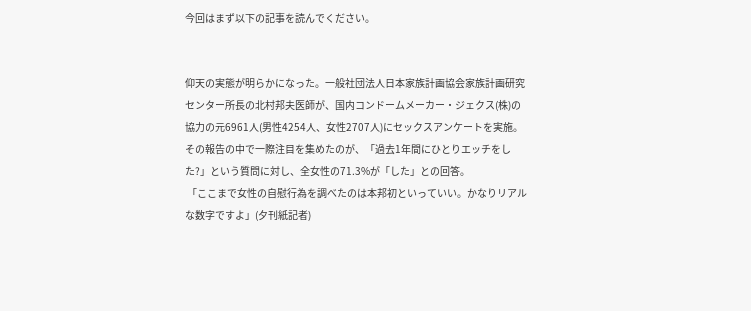今回はまず以下の記事を読んでください。


仰天の実態が明らかになった。一般社団法人日本家族計画協会家族計画研究センター所長の北村邦夫医師が、国内コンドームメーカー・ジェクス(株)の協力の元6961人(男性4254人、女性2707人)にセックスアンケートを実施。その報告の中で一際注目を集めたのが、「過去1年間にひとりエッチをした?」という質問に対し、全女性の71.3%が「した」との回答。
 「ここまで女性の自慰行為を調べたのは本邦初といっていい。かなりリアルな数字ですよ」(夕刊紙記者)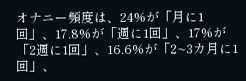オナニー頻度は、24%が「月に1回」、17.8%が「週に1回」、17%が「2週に1回」、16.6%が「2~3カ月に1回」、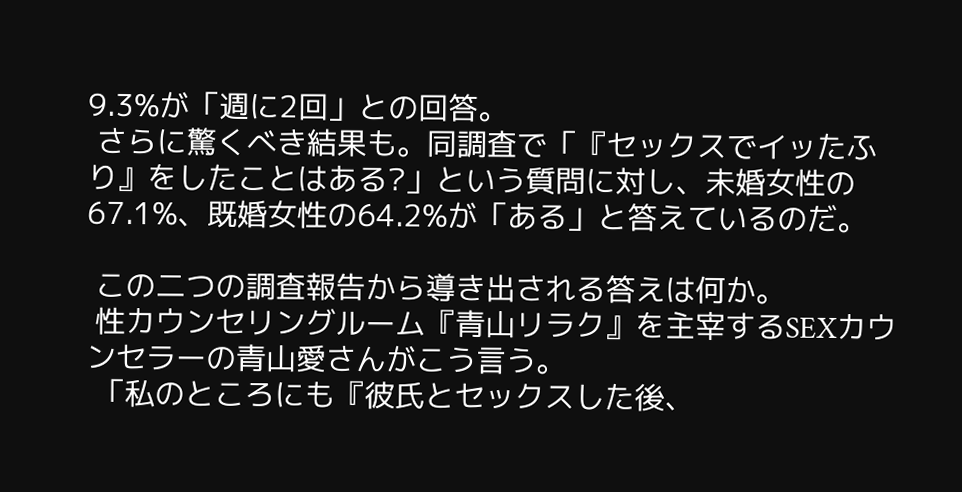9.3%が「週に2回」との回答。
 さらに驚くべき結果も。同調査で「『セックスでイッたふり』をしたことはある?」という質問に対し、未婚女性の67.1%、既婚女性の64.2%が「ある」と答えているのだ。

 この二つの調査報告から導き出される答えは何か。
 性カウンセリングルーム『青山リラク』を主宰するSEXカウンセラーの青山愛さんがこう言う。
 「私のところにも『彼氏とセックスした後、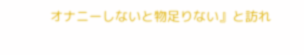オナニーしないと物足りない』と訪れ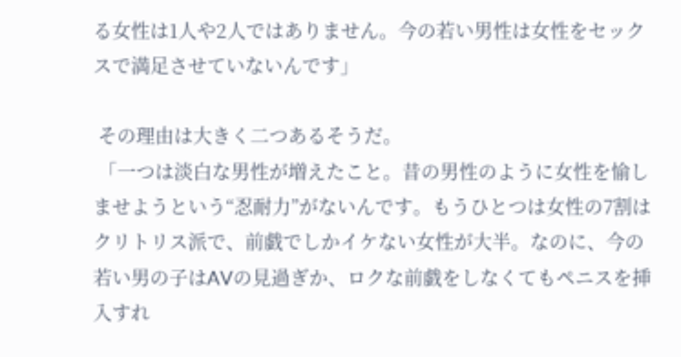る女性は1人や2人ではありません。今の若い男性は女性をセックスで満足させていないんです」

 その理由は大きく二つあるそうだ。
 「一つは淡白な男性が増えたこと。昔の男性のように女性を愉しませようという“忍耐力”がないんです。もうひとつは女性の7割はクリトリス派で、前戯でしかイケない女性が大半。なのに、今の若い男の子はAVの見過ぎか、ロクな前戯をしなくてもペニスを挿入すれ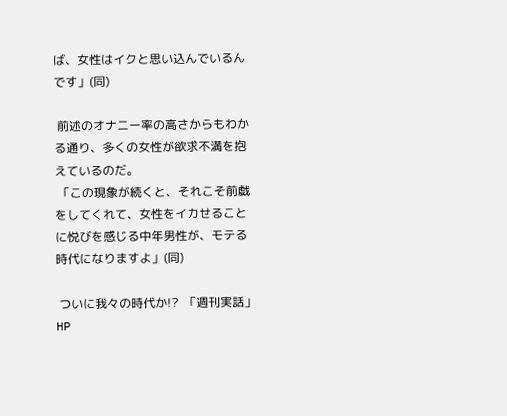ば、女性はイクと思い込んでいるんです」(同)

 前述のオナニー率の高さからもわかる通り、多くの女性が欲求不満を抱えているのだ。
 「この現象が続くと、それこそ前戯をしてくれて、女性をイカせることに悦びを感じる中年男性が、モテる時代になりますよ」(同)

 ついに我々の時代か!?  「週刊実話」HP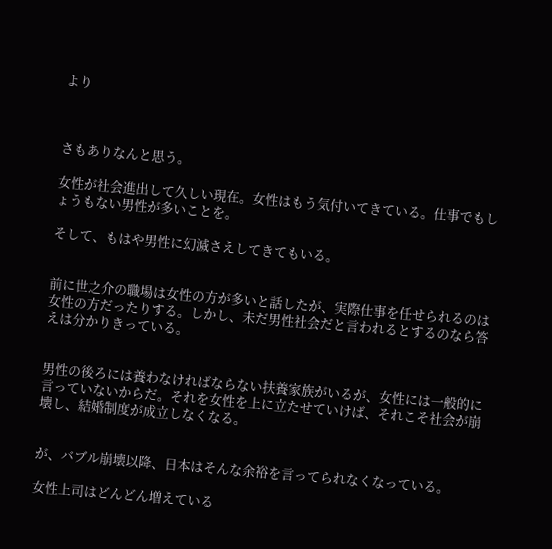より



さもありなんと思う。

女性が社会進出して久しい現在。女性はもう気付いてきている。仕事でもしょうもない男性が多いことを。

そして、もはや男性に幻滅さえしてきてもいる。


前に世之介の職場は女性の方が多いと話したが、実際仕事を任せられるのは女性の方だったりする。しかし、未だ男性社会だと言われるとするのなら答えは分かりきっている。


男性の後ろには養わなければならない扶養家族がいるが、女性には一般的に言っていないからだ。それを女性を上に立たせていけば、それこそ社会が崩壊し、結婚制度が成立しなくなる。


が、バブル崩壊以降、日本はそんな余裕を言ってられなくなっている。

女性上司はどんどん増えている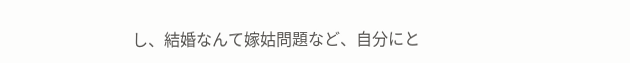し、結婚なんて嫁姑問題など、自分にと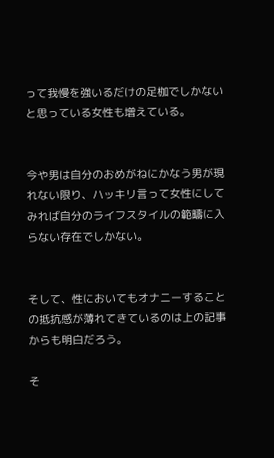って我慢を強いるだけの足枷でしかないと思っている女性も増えている。


今や男は自分のおめがねにかなう男が現れない限り、ハッキリ言って女性にしてみれば自分のライフスタイルの範疇に入らない存在でしかない。


そして、性においてもオナニーすることの抵抗感が薄れてきているのは上の記事からも明白だろう。

そ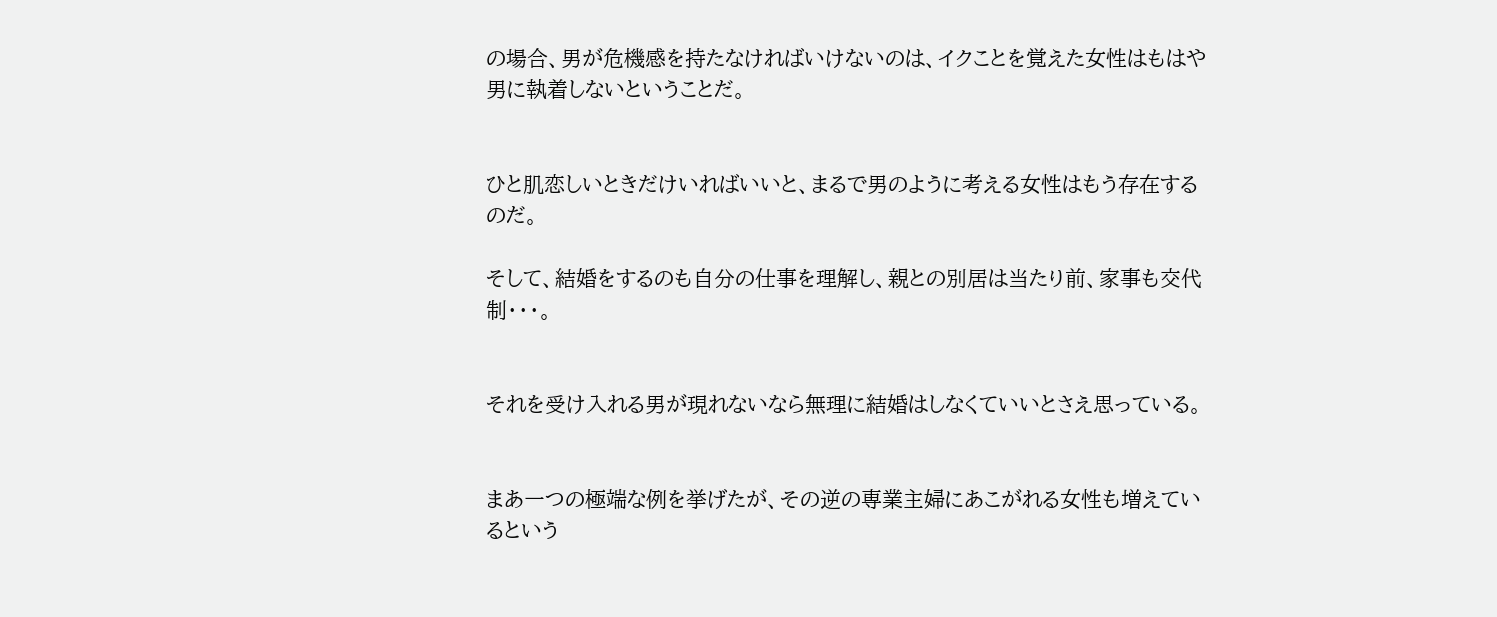の場合、男が危機感を持たなければいけないのは、イクことを覚えた女性はもはや男に執着しないということだ。


ひと肌恋しいときだけいればいいと、まるで男のように考える女性はもう存在するのだ。

そして、結婚をするのも自分の仕事を理解し、親との別居は当たり前、家事も交代制・・・。


それを受け入れる男が現れないなら無理に結婚はしなくていいとさえ思っている。


まあ一つの極端な例を挙げたが、その逆の専業主婦にあこがれる女性も増えているという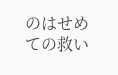のはせめての救い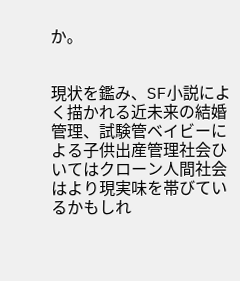か。


現状を鑑み、SF小説によく描かれる近未来の結婚管理、試験管ベイビーによる子供出産管理社会ひいてはクローン人間社会はより現実味を帯びているかもしれ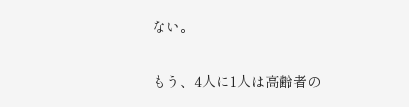ない。


もう、4人に1人は高齢者の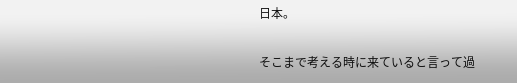日本。

そこまで考える時に来ていると言って過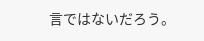言ではないだろう。